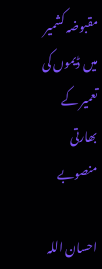مقبوضہ کشمیر میں ڈیموں کی تعمیر کے بھارتی منصوبے

احسان اللہ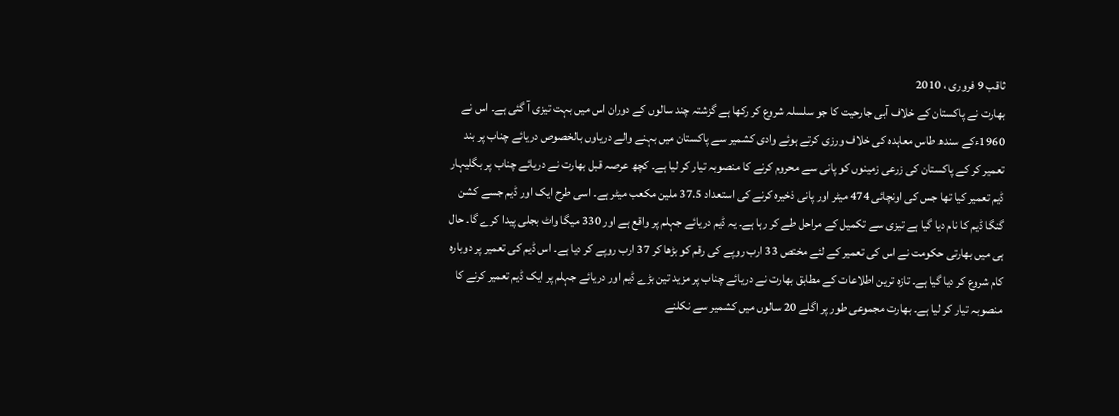ثاقب 9 فروری ، 2010
بھارت نے پاکستان کے خلاف آبی جارحیت کا جو سلسلہ شروع کر رکھا ہے گزشتہ چند سالوں کے دوران اس میں بہت تیزی آ گئی ہے۔ اس نے 1960ءکے سندھ طاس معاہدہ کی خلاف ورزی کرتے ہوئے وادی کشمیر سے پاکستان میں بہنے والے دریاوں بالخصوص دریائے چناب پر بند تعمیر کر کے پاکستان کی زرعی زمینوں کو پانی سے محروم کرنے کا منصوبہ تیار کر لیا ہے۔ کچھ عرصہ قبل بھارت نے دریائے چناب پر بگلیہار ڈیم تعمیر کیا تھا جس کی اونچائی 474 میٹر اور پانی ذخیرہ کرنے کی استعداد 37.5 ملین مکعب میٹر ہے۔ اسی طرح ایک اور ڈیم جسے کشن گنگا ڈیم کا نام دیا گیا ہے تیزی سے تکمیل کے مراحل طے کر رہا ہے۔ یہ ڈیم دریائے جہلم پر واقع ہے اور 330 میگا واٹ بجلی پیدا کرے گا۔ حال ہی میں بھارتی حکومت نے اس کی تعمیر کے لئے مختص 33 ارب روپے کی رقم کو بڑھا کر 37 ارب روپے کر دیا ہے۔ اس ڈیم کی تعمیر پر دوبارہ کام شروع کر دیا گیا ہے۔ تازہ ترین اطلاعات کے مطابق بھارت نے دریائے چناب پر مزید تین بڑے ڈیم اور دریائے جہلم پر ایک ڈیم تعمیر کرنے کا منصوبہ تیار کر لیا ہے۔ بھارت مجموعی طور پر اگلے 20 سالوں میں کشمیر سے نکلنے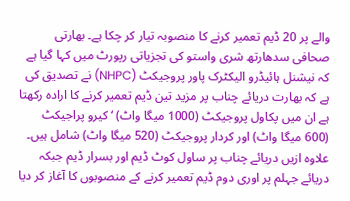والے پر 20 ڈیم تعمیر کرنے کا منصوبہ تیار کر چکا ہے۔ بھارتی صحافی سدھارتھ شری واستو کی تجزیاتی رپورٹ میں کہا گیا ہے کہ نیشنل ہائیڈرو الیکٹرک پاور پروجیکٹ (NHPC) نے تصدیق کی ہے کہ بھارت دریائے چناب پر مزید تین ڈیم تعمیر کرنے کا ارادہ رکھتا ہے ان میں پکاول پروجیکٹ (1000 میگا واٹ) ‘ کیرو پراجیکٹ (600 میگا واٹ) اور کردار پروجیکٹ (520 میگا واٹ) شامل ہیں۔ علاوہ ازیں دریائے چناب پر ساول کوٹ ڈیم اور بسرار ڈیم جبکہ دریائے جہلم پر اوری دوم ڈیم تعمیر کرنے کے منصوبوں کا آغاز کر دیا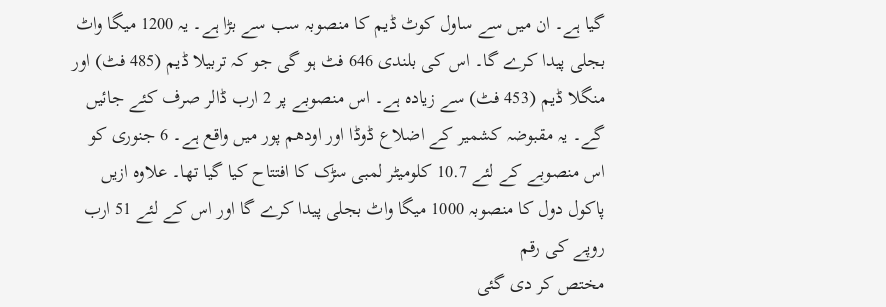گیا ہے۔ ان میں سے ساول کوٹ ڈیم کا منصوبہ سب سے بڑا ہے۔ یہ 1200 میگا واٹ بجلی پیدا کرے گا۔ اس کی بلندی 646 فٹ ہو گی جو کہ تربیلا ڈیم (485 فٹ) اور منگلا ڈیم (453 فٹ) سے زیادہ ہے۔ اس منصوبے پر 2 ارب ڈالر صرف کئے جائیں گے۔ یہ مقبوضہ کشمیر کے اضلاع ڈوڈا اور اودھم پور میں واقع ہے۔ 6 جنوری کو اس منصوبے کے لئے 10.7 کلومیٹر لمبی سڑک کا افتتاح کیا گیا تھا۔ علاوہ ازیں پاکول دول کا منصوبہ 1000 میگا واٹ بجلی پیدا کرے گا اور اس کے لئے 51 ارب روپے کی رقم
مختص کر دی گئی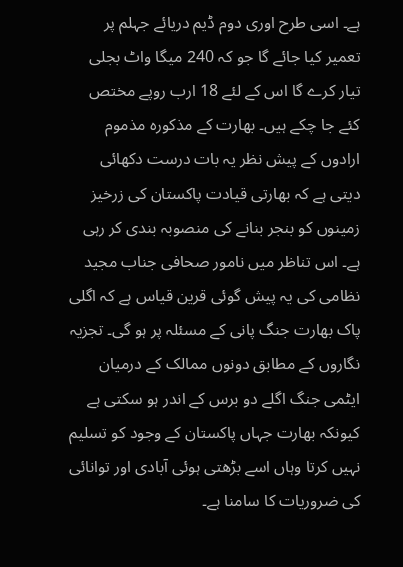ہے۔ اسی طرح اوری دوم ڈیم دریائے جہلم پر تعمیر کیا جائے گا جو کہ 240 میگا واٹ بجلی تیار کرے گا اس کے لئے 18 ارب روپے مختص کئے جا چکے ہیں۔ بھارت کے مذکورہ مذموم ارادوں کے پیش نظر یہ بات درست دکھائی دیتی ہے کہ بھارتی قیادت پاکستان کی زرخیز زمینوں کو بنجر بنانے کی منصوبہ بندی کر رہی ہے۔ اس تناظر میں نامور صحافی جناب مجید نظامی کی یہ پیش گوئی قرین قیاس ہے کہ اگلی پاک بھارت جنگ پانی کے مسئلہ پر ہو گی۔ تجزیہ نگاروں کے مطابق دونوں ممالک کے درمیان ایٹمی جنگ اگلے دو برس کے اندر ہو سکتی ہے کیونکہ بھارت جہاں پاکستان کے وجود کو تسلیم نہیں کرتا وہاں اسے بڑھتی ہوئی آبادی اور توانائی کی ضروریات کا سامنا ہے۔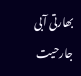بھارتی آبی جارحیت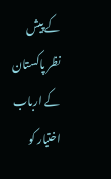کے پیش نظر پاکستان کے ارباب اختیار کو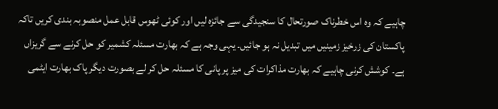چاہیے کہ وہ اس خطرناک صورتحال کا سنجیدگی سے جائزہ لیں اور کوئی ٹھوس قابل عمل منصوبہ بندی کریں تاکہ پاکستان کی زرخیز زمینیں میں تبدیل نہ ہو جائیں۔ یہی وجہ ہے کہ بھارت مسئلہ کشمیر کو حل کرنے سے گریزاں ہے۔ کوشش کرنی چاہیے کہ بھارت مذاکرات کی میز پر پانی کا مسئلہ حل کر لے بصورت دیگر پاک بھارت ایٹمی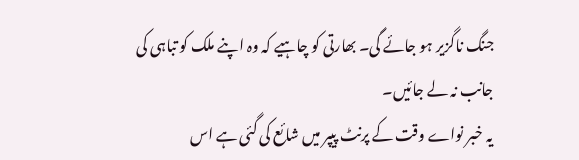جنگ ناگزیر ہو جائے گی۔ بھارتی کو چاہیے کہ وہ اپنے ملک کو تباہی کی جانب نہ لے جائیں۔
یہ خبر نواے وقت کے پرنٹ پیپر میں شائع کی گئی ہے اس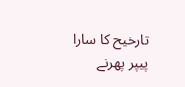تارخیح کا سارا پیپر پھرنے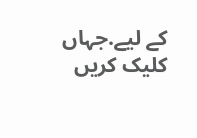کے لیے.جہاں کلیک کریں